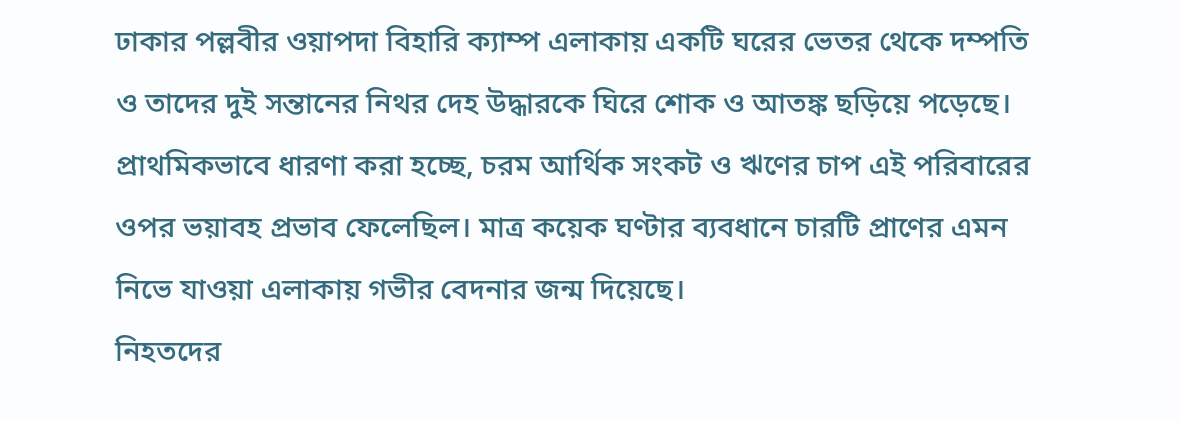ঢাকার পল্লবীর ওয়াপদা বিহারি ক্যাম্প এলাকায় একটি ঘরের ভেতর থেকে দম্পতি ও তাদের দুই সন্তানের নিথর দেহ উদ্ধারকে ঘিরে শোক ও আতঙ্ক ছড়িয়ে পড়েছে। প্রাথমিকভাবে ধারণা করা হচ্ছে, চরম আর্থিক সংকট ও ঋণের চাপ এই পরিবারের ওপর ভয়াবহ প্রভাব ফেলেছিল। মাত্র কয়েক ঘণ্টার ব্যবধানে চারটি প্রাণের এমন নিভে যাওয়া এলাকায় গভীর বেদনার জন্ম দিয়েছে।
নিহতদের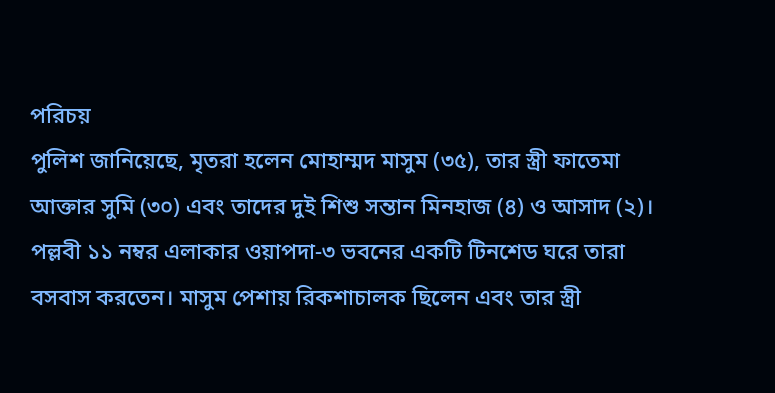পরিচয়
পুলিশ জানিয়েছে, মৃতরা হলেন মোহাম্মদ মাসুম (৩৫), তার স্ত্রী ফাতেমা আক্তার সুমি (৩০) এবং তাদের দুই শিশু সন্তান মিনহাজ (৪) ও আসাদ (২)। পল্লবী ১১ নম্বর এলাকার ওয়াপদা-৩ ভবনের একটি টিনশেড ঘরে তারা বসবাস করতেন। মাসুম পেশায় রিকশাচালক ছিলেন এবং তার স্ত্রী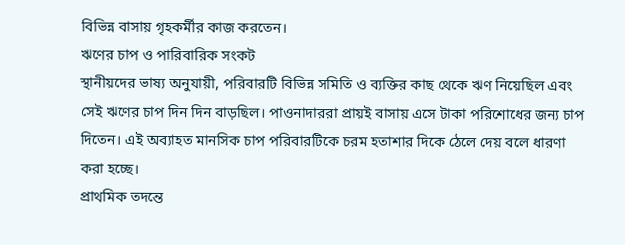বিভিন্ন বাসায় গৃহকর্মীর কাজ করতেন।
ঋণের চাপ ও পারিবারিক সংকট
স্থানীয়দের ভাষ্য অনুযায়ী, পরিবারটি বিভিন্ন সমিতি ও ব্যক্তির কাছ থেকে ঋণ নিয়েছিল এবং সেই ঋণের চাপ দিন দিন বাড়ছিল। পাওনাদাররা প্রায়ই বাসায় এসে টাকা পরিশোধের জন্য চাপ দিতেন। এই অব্যাহত মানসিক চাপ পরিবারটিকে চরম হতাশার দিকে ঠেলে দেয় বলে ধারণা করা হচ্ছে।
প্রাথমিক তদন্তে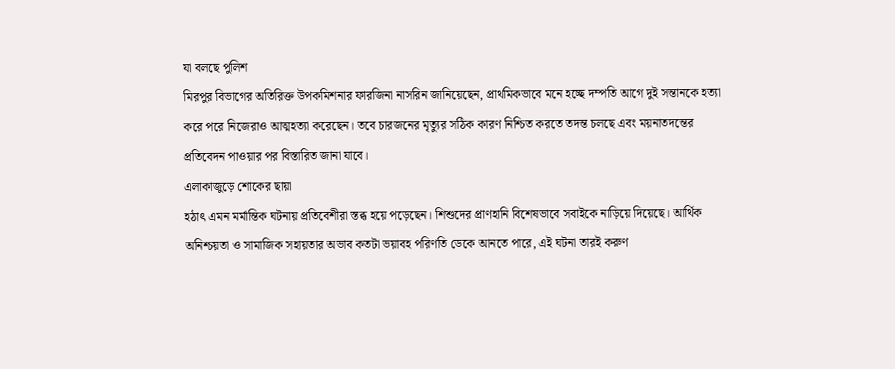যা বলছে পুলিশ
মিরপুর বিভাগের অতিরিক্ত উপকমিশনার ফারজিনা নাসরিন জানিয়েছেন, প্রাথমিকভাবে মনে হচ্ছে দম্পতি আগে দুই সন্তানকে হত্যা করে পরে নিজেরাও আত্মহত্যা করেছেন। তবে চারজনের মৃত্যুর সঠিক কারণ নিশ্চিত করতে তদন্ত চলছে এবং ময়নাতদন্তের প্রতিবেদন পাওয়ার পর বিস্তারিত জানা যাবে।
এলাকাজুড়ে শোকের ছায়া
হঠাৎ এমন মর্মান্তিক ঘটনায় প্রতিবেশীরা স্তব্ধ হয়ে পড়েছেন। শিশুদের প্রাণহানি বিশেষভাবে সবাইকে নাড়িয়ে দিয়েছে। আর্থিক অনিশ্চয়তা ও সামাজিক সহায়তার অভাব কতটা ভয়াবহ পরিণতি ডেকে আনতে পারে, এই ঘটনা তারই করুণ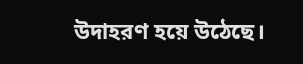উদাহরণ হয়ে উঠেছে।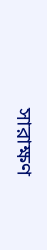সারাক্ষণ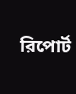রিপোর্ট